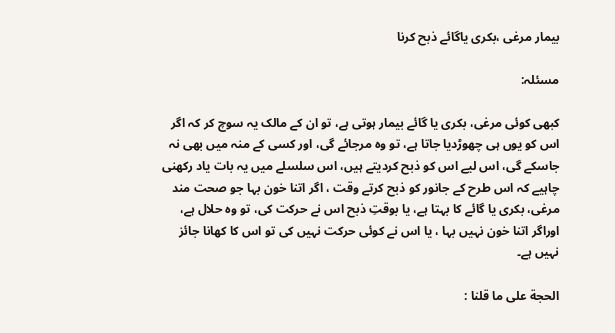بیمار مرغی ،بکری یاگائے ذبح کرنا

مسئلہ:

کبھی کوئی مرغی، بکری یا گائے بیمار ہوتی ہے، تو ان کے مالک یہ سوچ کر کہ اگر اس کو یوں ہی چھوڑدیا جاتا ہے، تو وہ مرجائے گی، اور کسی کے منہ میں بھی نہ جاسکے گی، اس لیے اس کو ذبح کردیتے ہیں، اس سلسلے میں یہ بات یاد رکھنی چاہیے کہ اس طرح کے جانور کو ذبح کرتے وقت ، اگر اتنا خون بہا جو صحت مند مرغی، بکری یا گائے کا بہتا ہے، یا بوقتِ ذبح اس نے حرکت کی، تو وہ حلال ہے، اوراگر اتنا خون نہیں بہا ، یا اس نے کوئی حرکت نہیں کی تو اس کا کھانا جائز نہیں ہے۔

الحجة علی ما قلنا :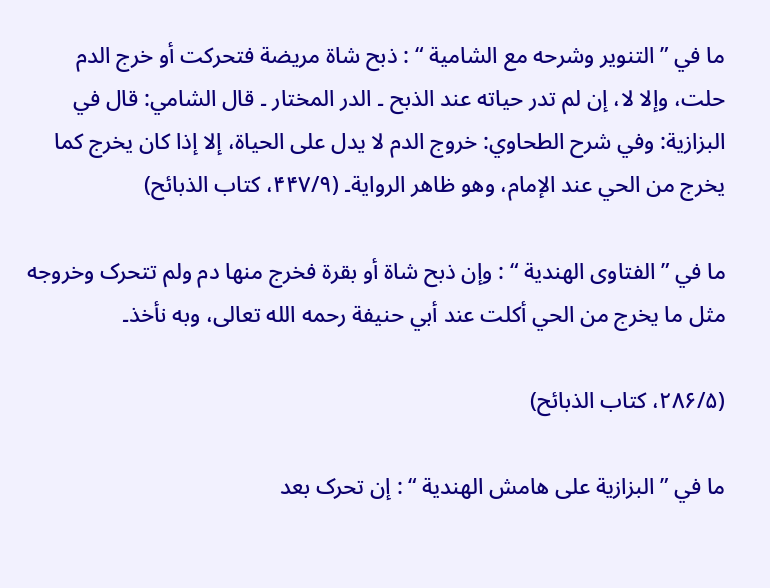ما في ” التنویر وشرحه مع الشامیة “ : ذبح شاة مریضة فتحرکت أو خرج الدم حلت، وإلا لا، إن لم تدر حیاته عند الذبح ۔ الدر المختار ۔ قال الشامي: قال في البزازیة: وفي شرح الطحاوي: خروج الدم لا یدل علی الحیاة، إلا إذا کان یخرج کما یخرج من الحي عند الإمام، وهو ظاهر الروایة۔ (۴۴۷/۹، کتاب الذبائح)

ما في ” الفتاوی الهندیة “ : وإن ذبح شاة أو بقرة فخرج منها دم ولم تتحرک وخروجه مثل ما یخرج من الحي أکلت عند أبي حنیفة رحمه الله تعالی، وبه نأخذ۔

(۲۸۶/۵، کتاب الذبائح)

ما في ” البزازیة علی هامش الهندیة “ : إن تحرک بعد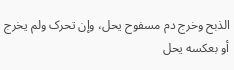الذبح وخرج دم مسفوح یحل، وإن تحرک ولم یخرج أو بعکسه یحل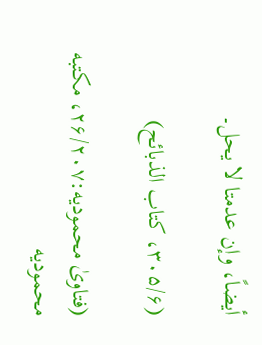أیضاً، وإن عدمتا لا یحل۔

(۳۰۵/۶، کتاب الذبائح)

(فتاویٰ محمودیه:۲۶/۲۰۷، مکتبه محمودیه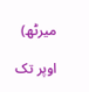میرٹھ)

اوپر تک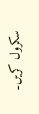سکرول کریں۔